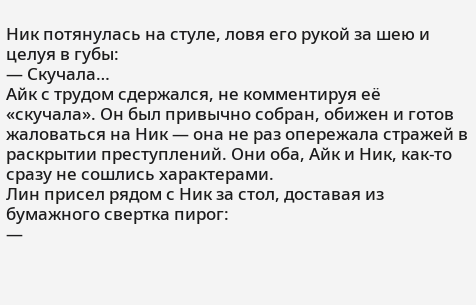Ник потянулась на стуле, ловя его рукой за шею и целуя в губы:
— Скучала…
Айк с трудом сдержался, не комментируя её «скучала». Он был привычно собран, обижен и готов жаловаться на Ник — она не раз опережала стражей в раскрытии преступлений. Они оба, Айк и Ник, как-то сразу не сошлись характерами.
Лин присел рядом с Ник за стол, доставая из бумажного свертка пирог:
—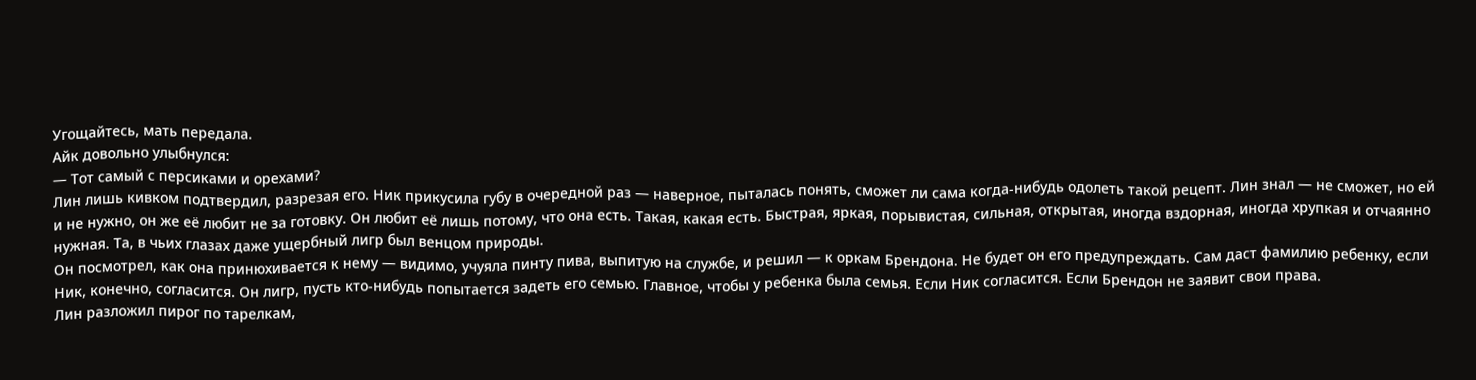Угощайтесь, мать передала.
Айк довольно улыбнулся:
— Тот самый с персиками и орехами?
Лин лишь кивком подтвердил, разрезая его. Ник прикусила губу в очередной раз — наверное, пыталась понять, сможет ли сама когда-нибудь одолеть такой рецепт. Лин знал — не сможет, но ей и не нужно, он же её любит не за готовку. Он любит её лишь потому, что она есть. Такая, какая есть. Быстрая, яркая, порывистая, сильная, открытая, иногда вздорная, иногда хрупкая и отчаянно нужная. Та, в чьих глазах даже ущербный лигр был венцом природы.
Он посмотрел, как она принюхивается к нему — видимо, учуяла пинту пива, выпитую на службе, и решил — к оркам Брендона. Не будет он его предупреждать. Сам даст фамилию ребенку, если Ник, конечно, согласится. Он лигр, пусть кто-нибудь попытается задеть его семью. Главное, чтобы у ребенка была семья. Если Ник согласится. Если Брендон не заявит свои права.
Лин разложил пирог по тарелкам,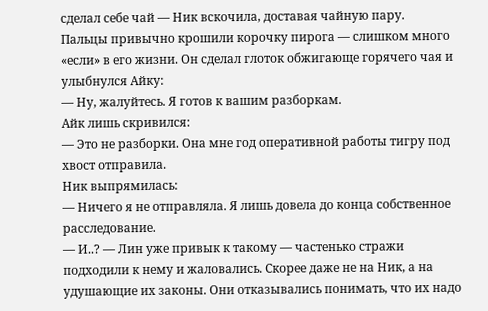сделал себе чай — Ник вскочила, доставая чайную пару.
Пальцы привычно крошили корочку пирога — слишком много «если» в его жизни. Он сделал глоток обжигающе горячего чая и улыбнулся Айку:
— Ну, жалуйтесь. Я готов к вашим разборкам.
Айк лишь скривился:
— Это не разборки. Она мне год оперативной работы тигру под хвост отправила.
Ник выпрямилась:
— Ничего я не отправляла. Я лишь довела до конца собственное расследование.
— И..? — Лин уже привык к такому — частенько стражи подходили к нему и жаловались. Скорее даже не на Ник, а на удушающие их законы. Они отказывались понимать, что их надо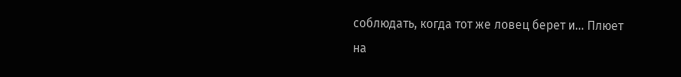соблюдать, когда тот же ловец берет и… Плюет на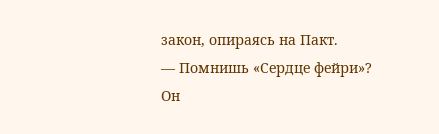закон, опираясь на Пакт.
— Помнишь «Сердце фейри»?
Он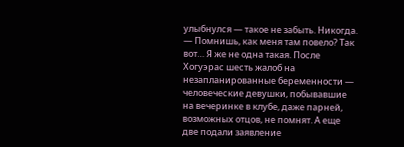улыбнулся — такое не забыть. Никогда.
— Помнишь, как меня там повело? Так вот… Я же не одна такая. После Хогуэрас шесть жалоб на незапланированные беременности — человеческие девушки, побывавшие на вечеринке в клубе, даже парней, возможных отцов, не помнят. А еще две подали заявление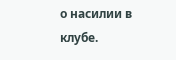о насилии в клубе.